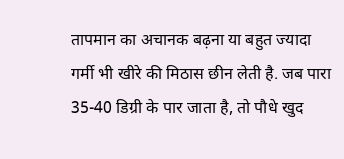तापमान का अचानक बढ़ना या बहुत ज्यादा गर्मी भी खीरे की मिठास छीन लेती है. जब पारा 35-40 डिग्री के पार जाता है, तो पौधे खुद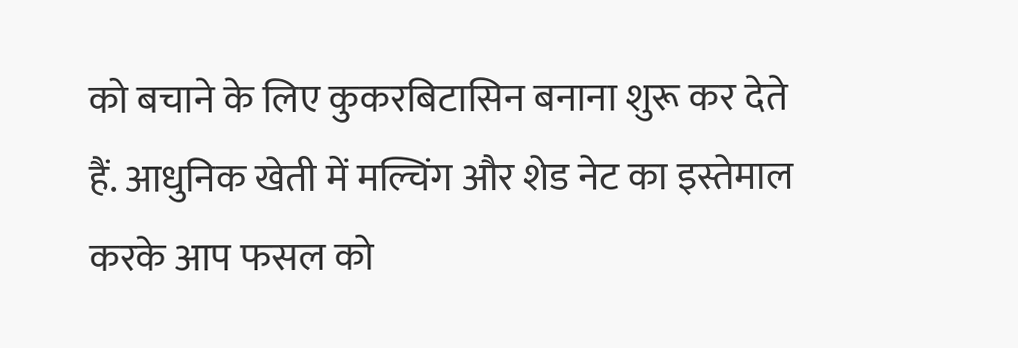को बचाने के लिए कुकरबिटासिन बनाना शुरू कर देते हैं. आधुनिक खेती में मल्चिंग और शेड नेट का इस्तेमाल करके आप फसल को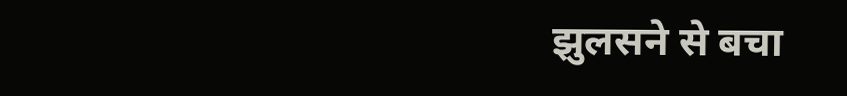झुलसने से बचा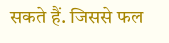सकते हैं. जिससे फल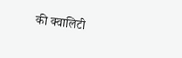की क्वालिटी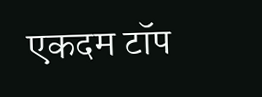एकदम टॉप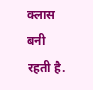क्लास बनी रहती है.